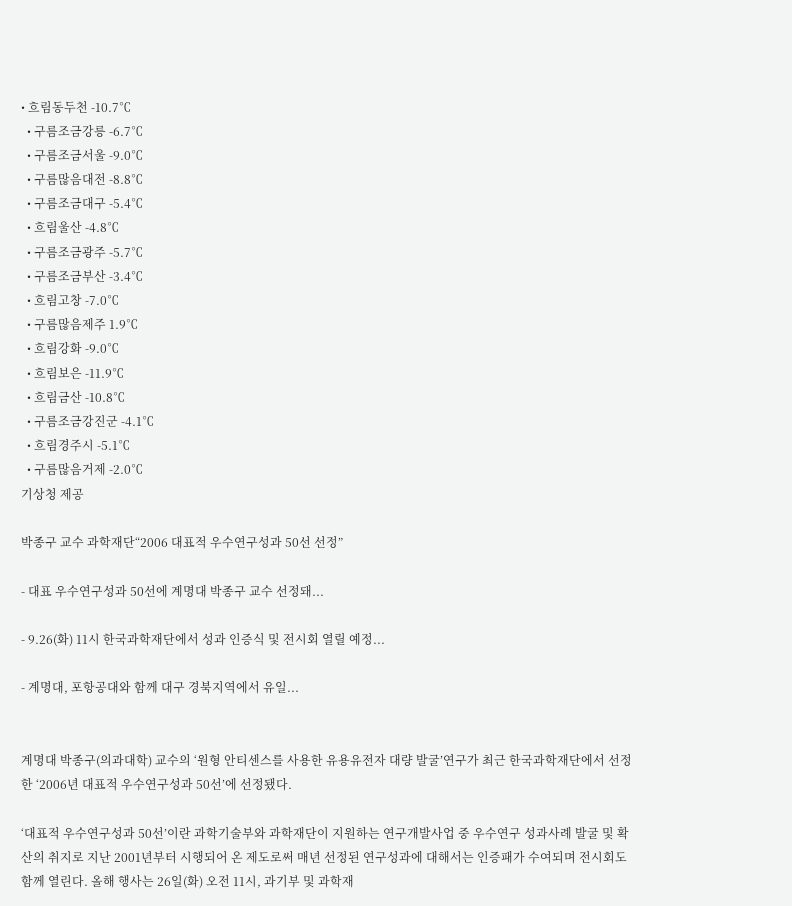• 흐림동두천 -10.7℃
  • 구름조금강릉 -6.7℃
  • 구름조금서울 -9.0℃
  • 구름많음대전 -8.8℃
  • 구름조금대구 -5.4℃
  • 흐림울산 -4.8℃
  • 구름조금광주 -5.7℃
  • 구름조금부산 -3.4℃
  • 흐림고창 -7.0℃
  • 구름많음제주 1.9℃
  • 흐림강화 -9.0℃
  • 흐림보은 -11.9℃
  • 흐림금산 -10.8℃
  • 구름조금강진군 -4.1℃
  • 흐림경주시 -5.1℃
  • 구름많음거제 -2.0℃
기상청 제공

박종구 교수 과학재단“2006 대표적 우수연구성과 50선 선정”

- 대표 우수연구성과 50선에 계명대 박종구 교수 선정돼...

- 9.26(화) 11시 한국과학재단에서 성과 인증식 및 전시회 열릴 예정...

- 계명대, 포항공대와 함께 대구 경북지역에서 유일...


계명대 박종구(의과대학) 교수의 ‘원형 안티센스를 사용한 유용유전자 대량 발굴’연구가 최근 한국과학재단에서 선정한 ‘2006년 대표적 우수연구성과 50선’에 선정됐다.

‘대표적 우수연구성과 50선’이란 과학기술부와 과학재단이 지원하는 연구개발사업 중 우수연구 성과사례 발굴 및 확산의 취지로 지난 2001년부터 시행되어 온 제도로써 매년 선정된 연구성과에 대해서는 인증패가 수여되며 전시회도 함께 열린다. 올해 행사는 26일(화) 오전 11시, 과기부 및 과학재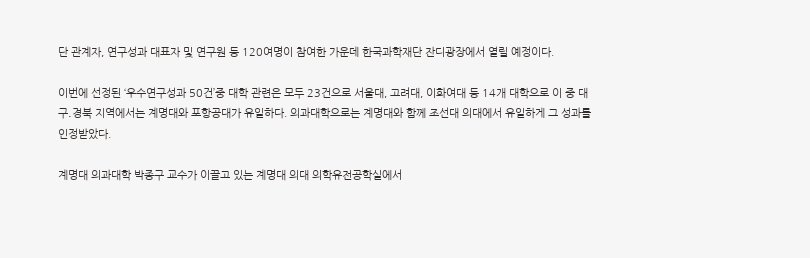단 관계자, 연구성과 대표자 및 연구원 등 120여명이 참여한 가운데 한국과학재단 잔디광장에서 열릴 예정이다.

이번에 선정된 ‘우수연구성과 50건’중 대학 관련은 모두 23건으로 서울대, 고려대, 이화여대 등 14개 대학으로 이 중 대구․경북 지역에서는 계명대와 포항공대가 유일하다. 의과대학으로는 계명대와 함께 조선대 의대에서 유일하게 그 성과를 인정받았다.

계명대 의과대학 박종구 교수가 이끌고 있는 계명대 의대 의학유전공학실에서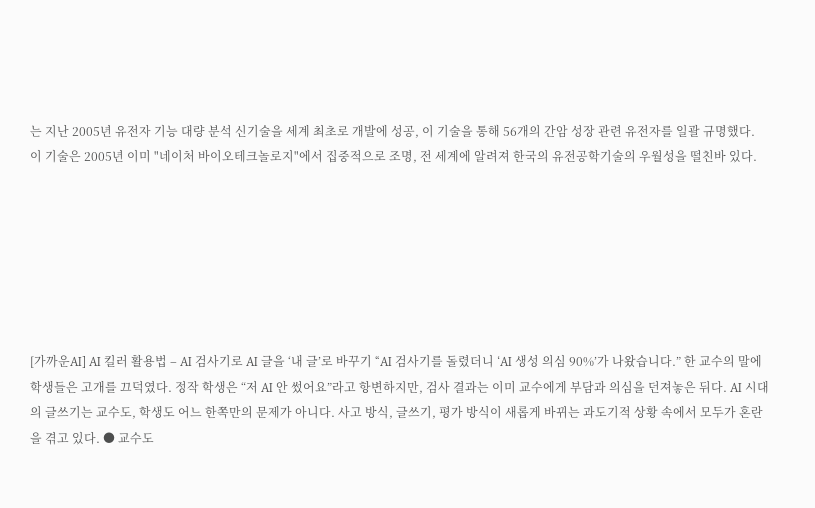는 지난 2005년 유전자 기능 대량 분석 신기술을 세계 최초로 개발에 성공, 이 기술을 통해 56개의 간암 성장 관련 유전자를 일괄 규명했다. 이 기술은 2005년 이미 "네이처 바이오테크놀로지"에서 집중적으로 조명, 전 세계에 알려져 한국의 유전공학기술의 우월성을 떨친바 있다.







[가까운AI] AI 킬러 활용법 – AI 검사기로 AI 글을 ‘내 글’로 바꾸기 “AI 검사기를 돌렸더니 ‘AI 생성 의심 90%’가 나왔습니다.” 한 교수의 말에 학생들은 고개를 끄덕였다. 정작 학생은 “저 AI 안 썼어요”라고 항변하지만, 검사 결과는 이미 교수에게 부담과 의심을 던져놓은 뒤다. AI 시대의 글쓰기는 교수도, 학생도 어느 한쪽만의 문제가 아니다. 사고 방식, 글쓰기, 평가 방식이 새롭게 바뀌는 과도기적 상황 속에서 모두가 혼란을 겪고 있다. ● 교수도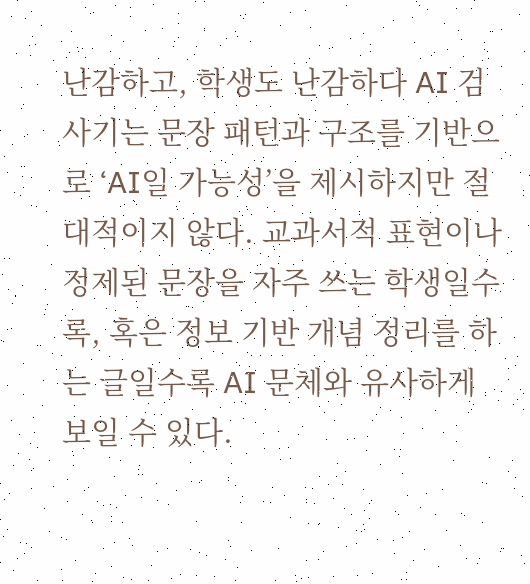난감하고, 학생도 난감하다 AI 검사기는 문장 패턴과 구조를 기반으로 ‘AI일 가능성’을 제시하지만 절대적이지 않다. 교과서적 표현이나 정제된 문장을 자주 쓰는 학생일수록, 혹은 정보 기반 개념 정리를 하는 글일수록 AI 문체와 유사하게 보일 수 있다.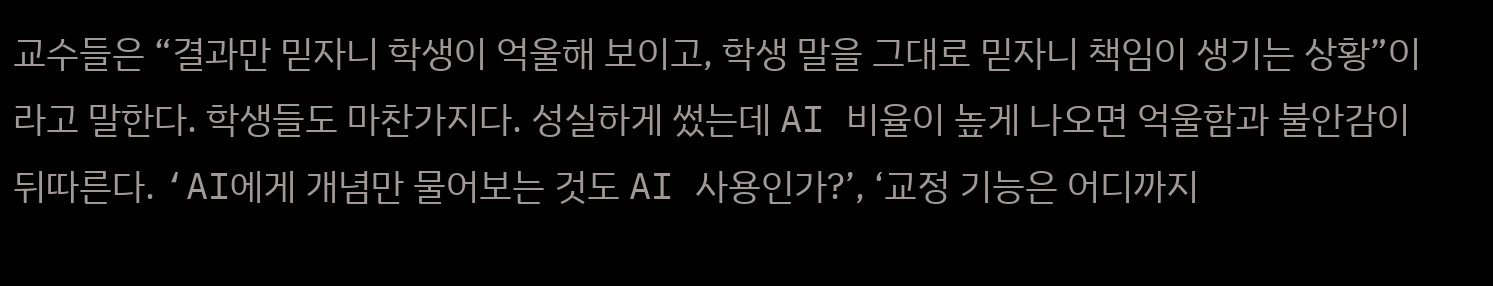교수들은 “결과만 믿자니 학생이 억울해 보이고, 학생 말을 그대로 믿자니 책임이 생기는 상황”이라고 말한다. 학생들도 마찬가지다. 성실하게 썼는데 AI 비율이 높게 나오면 억울함과 불안감이 뒤따른다. ‘AI에게 개념만 물어보는 것도 AI 사용인가?’, ‘교정 기능은 어디까지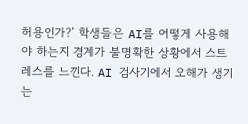허용인가?’ 학생들은 AI를 어떻게 사용해야 하는지 경계가 불명확한 상황에서 스트레스를 느낀다. AI 검사기에서 오해가 생기는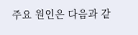주요 원인은 다음과 같